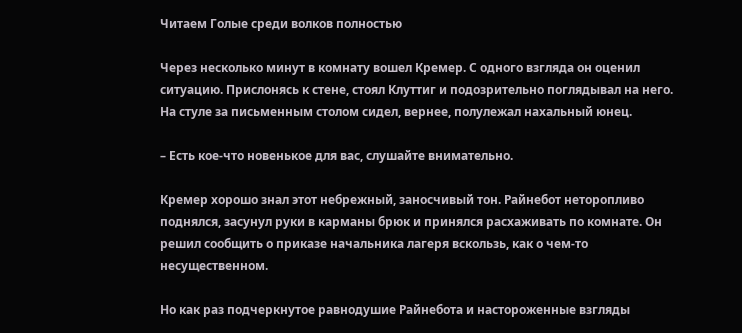Читаем Голые среди волков полностью

Через несколько минут в комнату вошел Кремер. С одного взгляда он оценил ситуацию. Прислонясь к стене, стоял Клуттиг и подозрительно поглядывал на него. На стуле за письменным столом сидел, вернее, полулежал нахальный юнец.

– Есть кое-что новенькое для вас, слушайте внимательно.

Кремер хорошо знал этот небрежный, заносчивый тон. Райнебот неторопливо поднялся, засунул руки в карманы брюк и принялся расхаживать по комнате. Он решил сообщить о приказе начальника лагеря вскользь, как о чем-то несущественном.

Но как раз подчеркнутое равнодушие Райнебота и настороженные взгляды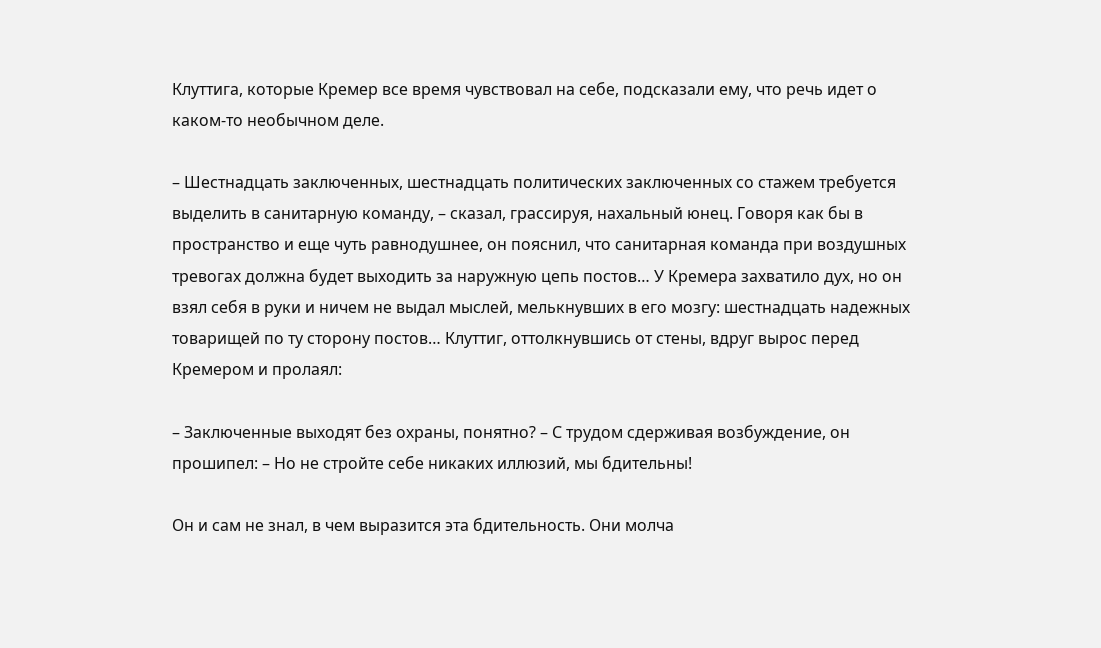Клуттига, которые Кремер все время чувствовал на себе, подсказали ему, что речь идет о каком-то необычном деле.

– Шестнадцать заключенных, шестнадцать политических заключенных со стажем требуется выделить в санитарную команду, – сказал, грассируя, нахальный юнец. Говоря как бы в пространство и еще чуть равнодушнее, он пояснил, что санитарная команда при воздушных тревогах должна будет выходить за наружную цепь постов… У Кремера захватило дух, но он взял себя в руки и ничем не выдал мыслей, мелькнувших в его мозгу: шестнадцать надежных товарищей по ту сторону постов… Клуттиг, оттолкнувшись от стены, вдруг вырос перед Кремером и пролаял:

– Заключенные выходят без охраны, понятно? – С трудом сдерживая возбуждение, он прошипел: – Но не стройте себе никаких иллюзий, мы бдительны!

Он и сам не знал, в чем выразится эта бдительность. Они молча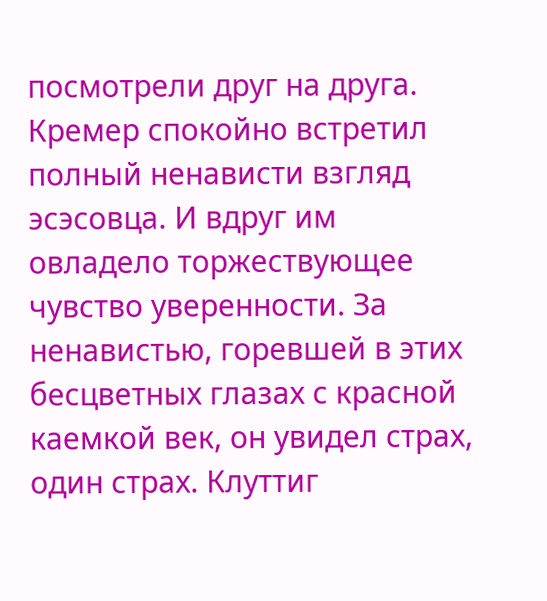посмотрели друг на друга. Кремер спокойно встретил полный ненависти взгляд эсэсовца. И вдруг им овладело торжествующее чувство уверенности. За ненавистью, горевшей в этих бесцветных глазах с красной каемкой век, он увидел страх, один страх. Клуттиг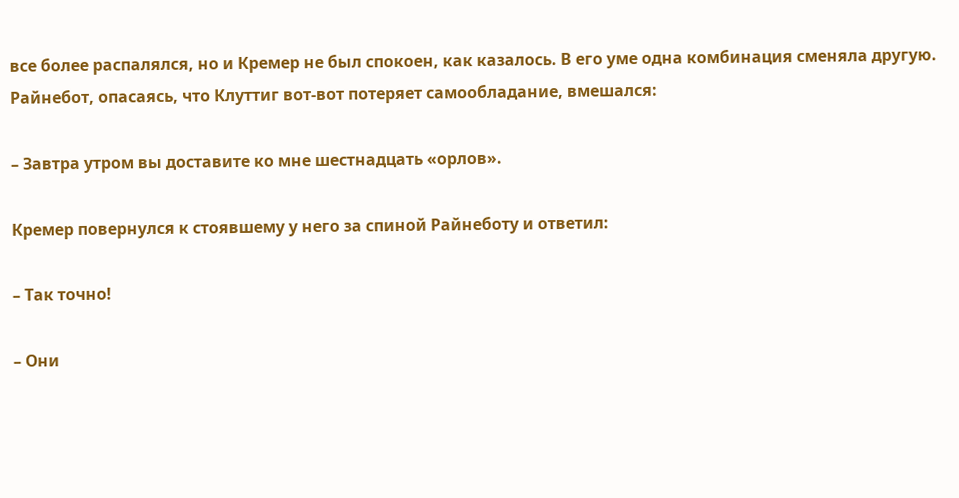все более распалялся, но и Кремер не был спокоен, как казалось. В его уме одна комбинация сменяла другую. Райнебот, опасаясь, что Клуттиг вот-вот потеряет самообладание, вмешался:

– Завтра утром вы доставите ко мне шестнадцать «орлов».

Кремер повернулся к стоявшему у него за спиной Райнеботу и ответил:

– Так точно!

– Они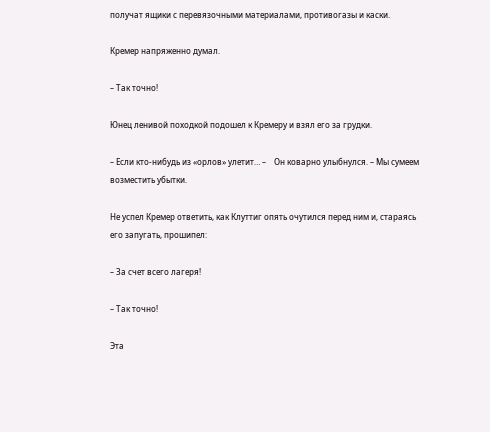получат ящики с перевязочными материалами, противогазы и каски.

Кремер напряженно думал.

– Так точно!

Юнец ленивой походкой подошел к Кремеру и взял его за грудки.

– Если кто-нибудь из «орлов» улетит… –    Он коварно улыбнулся. – Мы сумеем возместить убытки.

Не успел Кремер ответить, как Клуттиг опять очутился перед ним и, стараясь его запугать, прошипел:

– За счет всего лагеря!

– Так точно!

Эта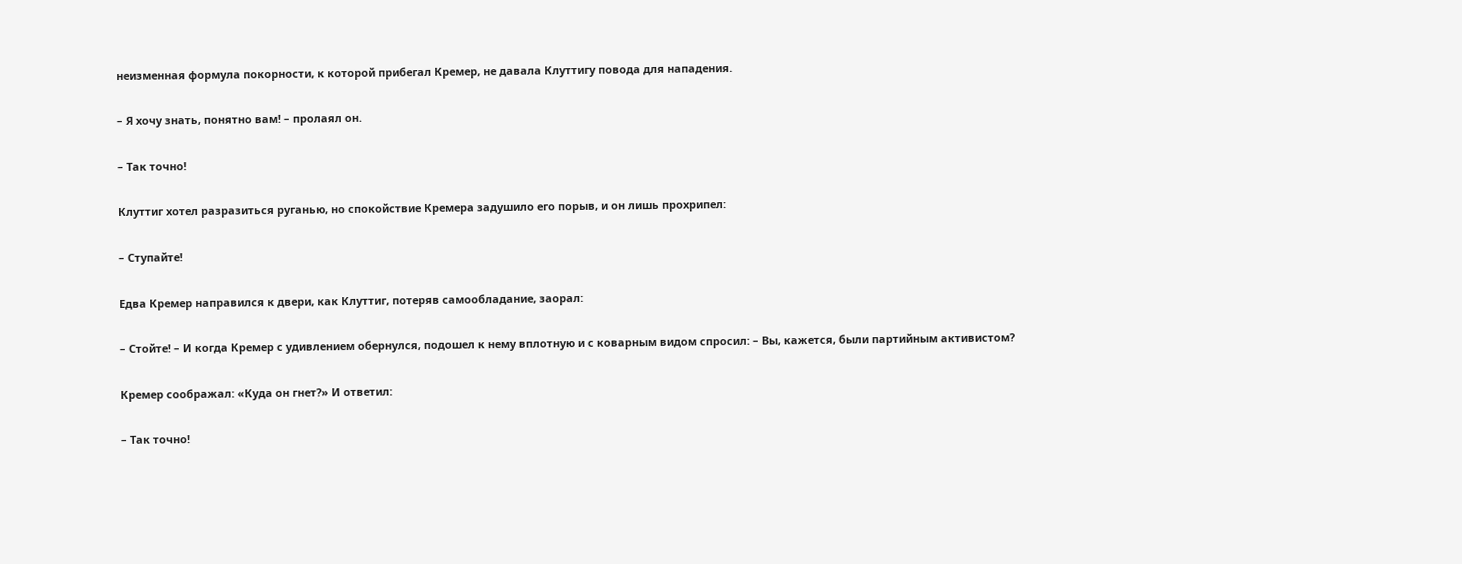неизменная формула покорности, к которой прибегал Кремер, не давала Клуттигу повода для нападения.

– Я хочу знать, понятно вам! – пролаял он.

– Так точно!

Клуттиг хотел разразиться руганью, но спокойствие Кремера задушило его порыв, и он лишь прохрипел:

– Ступайте!

Едва Кремер направился к двери, как Клуттиг, потеряв самообладание, заорал:

– Стойте! – И когда Кремер с удивлением обернулся, подошел к нему вплотную и с коварным видом спросил: – Вы, кажется, были партийным активистом?

Кремер соображал: «Куда он гнет?» И ответил:

– Так точно!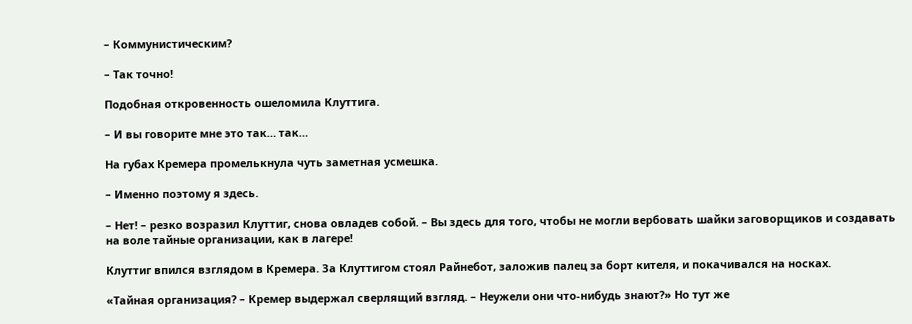– Коммунистическим?

– Так точно!

Подобная откровенность ошеломила Клуттига.

– И вы говорите мне это так… так…

На губах Кремера промелькнула чуть заметная усмешка.

– Именно поэтому я здесь.

– Нет! – резко возразил Клуттиг, снова овладев собой. – Вы здесь для того, чтобы не могли вербовать шайки заговорщиков и создавать на воле тайные организации, как в лагере!

Клуттиг впился взглядом в Кремера. За Клуттигом стоял Райнебот, заложив палец за борт кителя, и покачивался на носках.

«Тайная организация? – Кремер выдержал сверлящий взгляд. – Неужели они что-нибудь знают?» Но тут же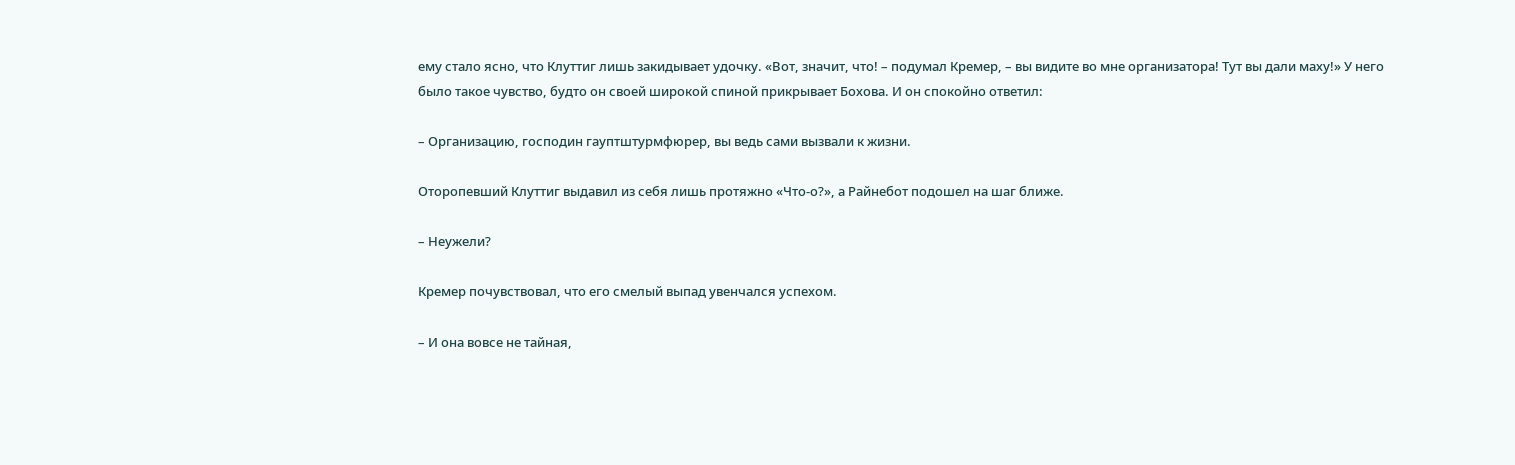ему стало ясно, что Клуттиг лишь закидывает удочку. «Вот, значит, что! – подумал Кремер, – вы видите во мне организатора! Тут вы дали маху!» У него было такое чувство, будто он своей широкой спиной прикрывает Бохова. И он спокойно ответил:

– Организацию, господин гауптштурмфюрер, вы ведь сами вызвали к жизни.

Оторопевший Клуттиг выдавил из себя лишь протяжно «Что-о?», а Райнебот подошел на шаг ближе.

– Неужели?

Кремер почувствовал, что его смелый выпад увенчался успехом.

– И она вовсе не тайная,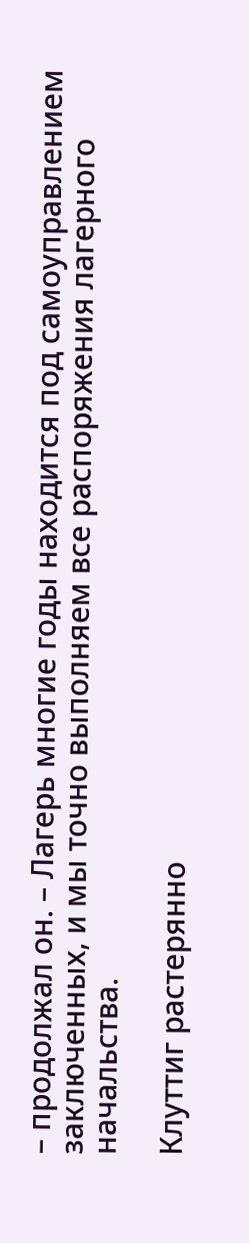– продолжал он. – Лагерь многие годы находится под самоуправлением заключенных, и мы точно выполняем все распоряжения лагерного начальства.

Клуттиг растерянно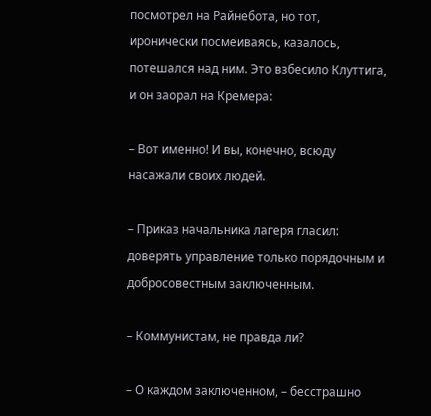посмотрел на Райнебота, но тот, иронически посмеиваясь, казалось, потешался над ним. Это взбесило Клуттига, и он заорал на Кремера:

– Вот именно! И вы, конечно, всюду насажали своих людей.

– Приказ начальника лагеря гласил: доверять управление только порядочным и добросовестным заключенным.

– Коммунистам, не правда ли?

– О каждом заключенном, – бесстрашно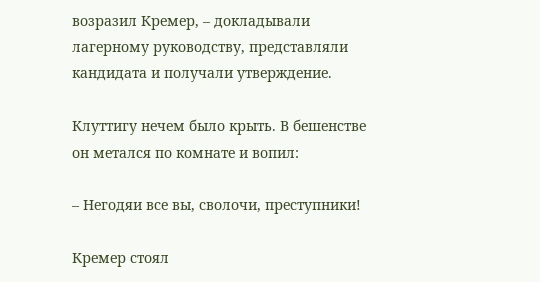возразил Кремер, – докладывали лагерному руководству, представляли кандидата и получали утверждение.

Клуттигу нечем было крыть. В бешенстве он метался по комнате и вопил:

– Негодяи все вы, сволочи, преступники!

Кремер стоял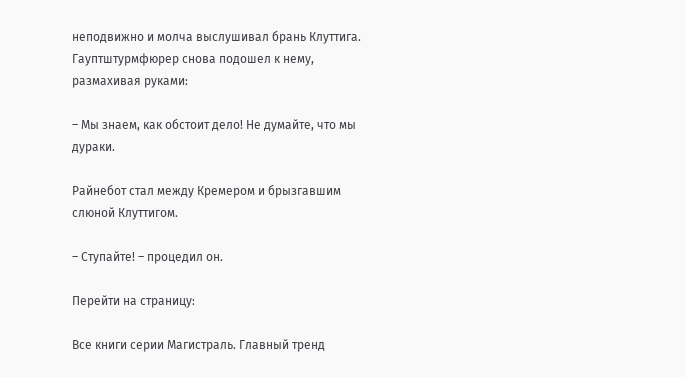неподвижно и молча выслушивал брань Клуттига. Гауптштурмфюрер снова подошел к нему, размахивая руками:

– Мы знаем, как обстоит дело! Не думайте, что мы дураки.

Райнебот стал между Кремером и брызгавшим слюной Клуттигом.

– Ступайте! – процедил он.

Перейти на страницу:

Все книги серии Магистраль. Главный тренд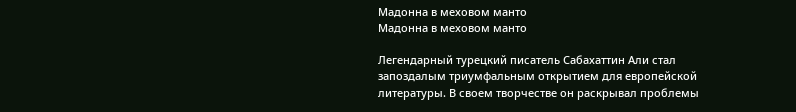Мадонна в меховом манто
Мадонна в меховом манто

Легендарный турецкий писатель Сабахаттин Али стал запоздалым триумфальным открытием для европейской литературы. В своем творчестве он раскрывал проблемы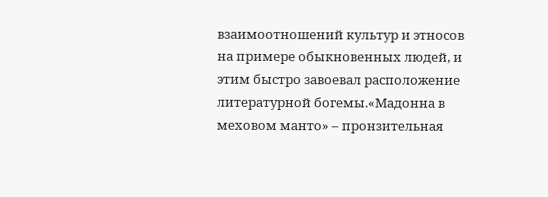взаимоотношений культур и этносов на примере обыкновенных людей, и этим быстро завоевал расположение литературной богемы.«Мадонна в меховом манто» – пронзительная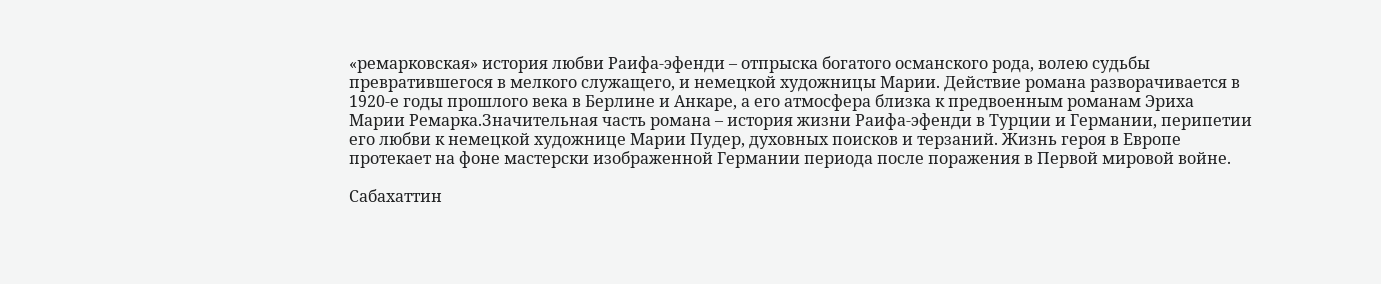«ремарковская» история любви Раифа-эфенди – отпрыска богатого османского рода, волею судьбы превратившегося в мелкого служащего, и немецкой художницы Марии. Действие романа разворачивается в 1920-е годы прошлого века в Берлине и Анкаре, а его атмосфера близка к предвоенным романам Эриха Марии Ремарка.Значительная часть романа – история жизни Раифа-эфенди в Турции и Германии, перипетии его любви к немецкой художнице Марии Пудер, духовных поисков и терзаний. Жизнь героя в Европе протекает на фоне мастерски изображенной Германии периода после поражения в Первой мировой войне.

Сабахаттин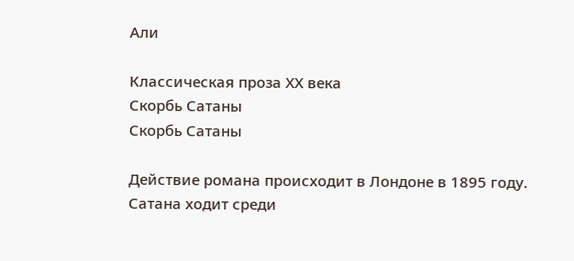Али

Классическая проза ХX века
Скорбь Сатаны
Скорбь Сатаны

Действие романа происходит в Лондоне в 1895 году. Сатана ходит среди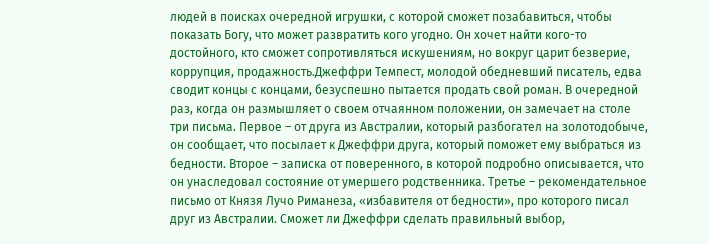людей в поисках очередной игрушки, с которой сможет позабавиться, чтобы показать Богу, что может развратить кого угодно. Он хочет найти кого-то достойного, кто сможет сопротивляться искушениям, но вокруг царит безверие, коррупция, продажность.Джеффри Темпест, молодой обедневший писатель, едва сводит концы с концами, безуспешно пытается продать свой роман. В очередной раз, когда он размышляет о своем отчаянном положении, он замечает на столе три письма. Первое – от друга из Австралии, который разбогател на золотодобыче, он сообщает, что посылает к Джеффри друга, который поможет ему выбраться из бедности. Второе – записка от поверенного, в которой подробно описывается, что он унаследовал состояние от умершего родственника. Третье – рекомендательное письмо от Князя Лучо Риманеза, «избавителя от бедности», про которого писал друг из Австралии. Сможет ли Джеффри сделать правильный выбор,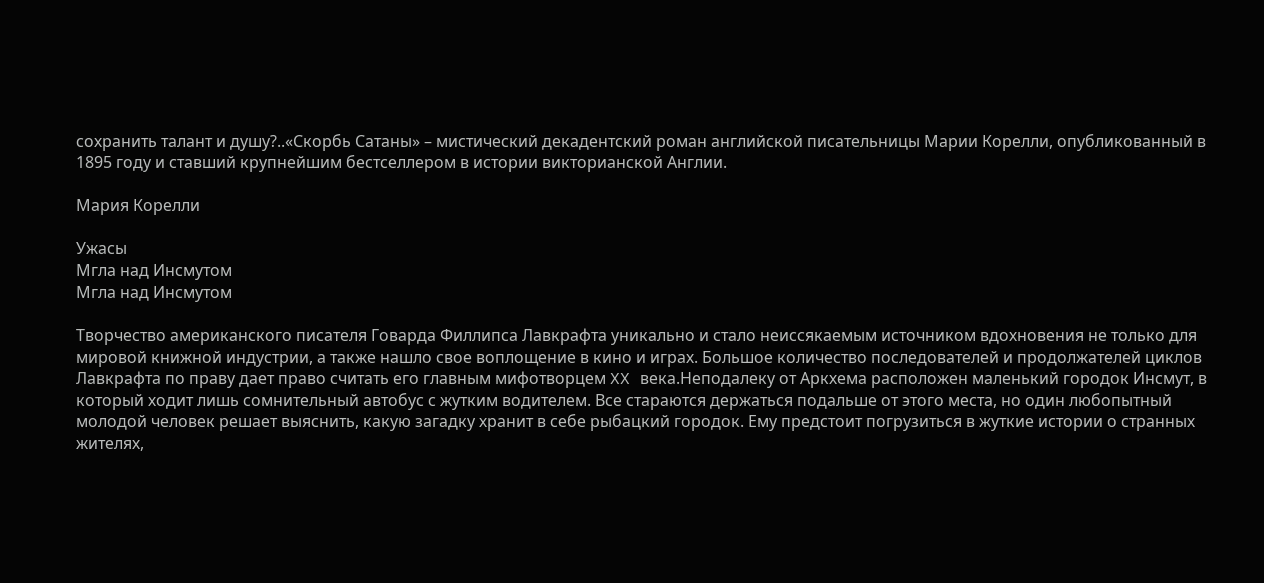сохранить талант и душу?..«Скорбь Сатаны» – мистический декадентский роман английской писательницы Марии Корелли, опубликованный в 1895 году и ставший крупнейшим бестселлером в истории викторианской Англии.

Мария Корелли

Ужасы
Мгла над Инсмутом
Мгла над Инсмутом

Творчество американского писателя Говарда Филлипса Лавкрафта уникально и стало неиссякаемым источником вдохновения не только для мировой книжной индустрии, а также нашло свое воплощение в кино и играх. Большое количество последователей и продолжателей циклов Лавкрафта по праву дает право считать его главным мифотворцем XX века.Неподалеку от Аркхема расположен маленький городок Инсмут, в который ходит лишь сомнительный автобус с жутким водителем. Все стараются держаться подальше от этого места, но один любопытный молодой человек решает выяснить, какую загадку хранит в себе рыбацкий городок. Ему предстоит погрузиться в жуткие истории о странных жителях,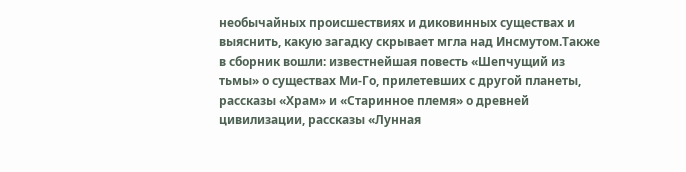необычайных происшествиях и диковинных существах и выяснить, какую загадку скрывает мгла над Инсмутом.Также в сборник вошли: известнейшая повесть «Шепчущий из тьмы» о существах Ми-Го, прилетевших с другой планеты, рассказы «Храм» и «Старинное племя» о древней цивилизации, рассказы «Лунная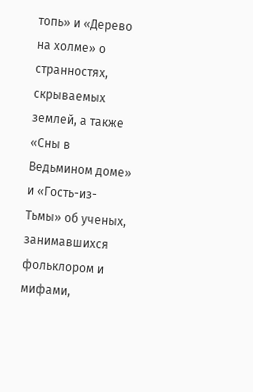топь» и «Дерево на холме» о странностях, скрываемых землей, а также «Сны в Ведьмином доме» и «Гость-из-Тьмы» об ученых, занимавшихся фольклором и мифами,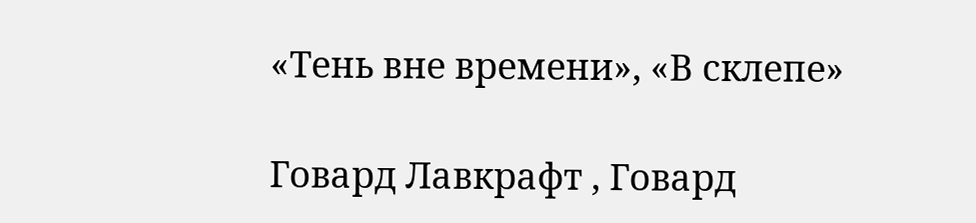«Тень вне времени», «В склепе»

Говард Лавкрафт , Говард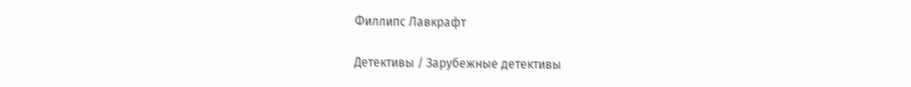Филлипс Лавкрафт

Детективы / Зарубежные детективы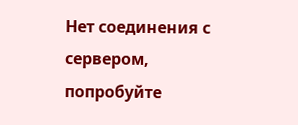Нет соединения с сервером, попробуйте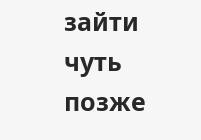зайти чуть позже